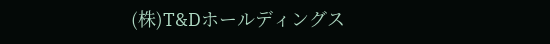(株)T&Dホールディングス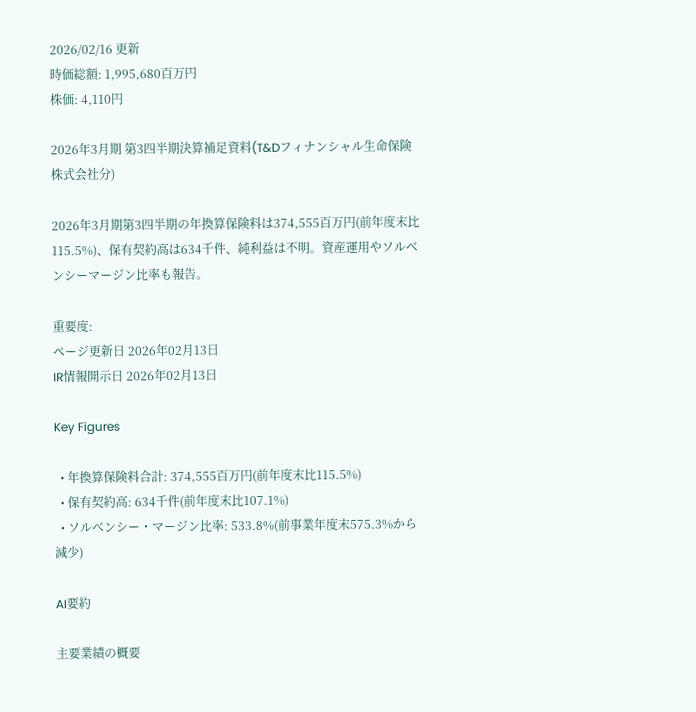2026/02/16 更新
時価総額: 1,995,680百万円
株価: 4,110円

2026年3月期 第3四半期決算補足資料(T&Dフィナンシャル生命保険株式会社分)

2026年3月期第3四半期の年換算保険料は374,555百万円(前年度末比115.5%)、保有契約高は634千件、純利益は不明。資産運用やソルベンシーマージン比率も報告。

重要度:
ページ更新日 2026年02月13日
IR情報開示日 2026年02月13日

Key Figures

  • 年換算保険料合計: 374,555百万円(前年度末比115.5%)
  • 保有契約高: 634千件(前年度末比107.1%)
  • ソルベンシー・マージン比率: 533.8%(前事業年度末575.3%から減少)

AI要約

主要業績の概要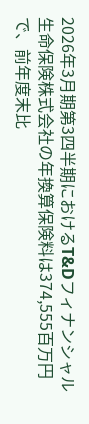2026年3月期第3四半期におけるT&Dフィナンシャル生命保険株式会社の年換算保険料は374,555百万円で、前年度末比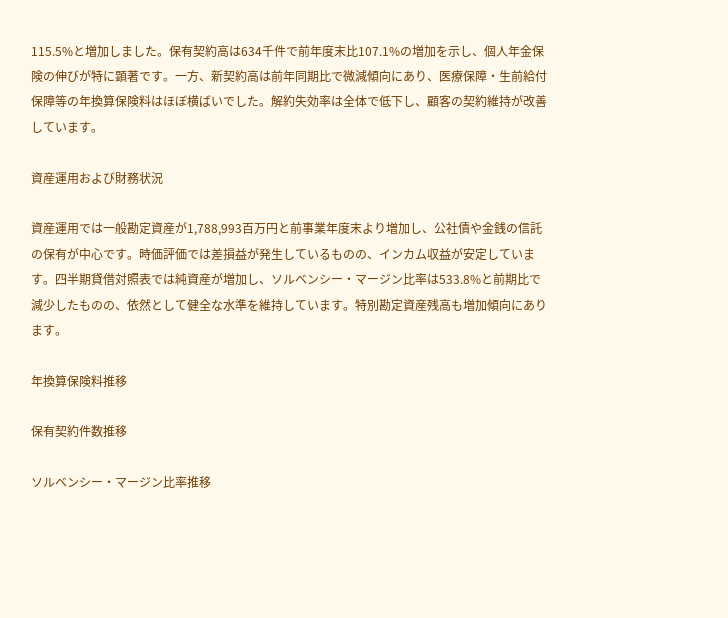115.5%と増加しました。保有契約高は634千件で前年度末比107.1%の増加を示し、個人年金保険の伸びが特に顕著です。一方、新契約高は前年同期比で微減傾向にあり、医療保障・生前給付保障等の年換算保険料はほぼ横ばいでした。解約失効率は全体で低下し、顧客の契約維持が改善しています。

資産運用および財務状況

資産運用では一般勘定資産が1,788,993百万円と前事業年度末より増加し、公社債や金銭の信託の保有が中心です。時価評価では差損益が発生しているものの、インカム収益が安定しています。四半期貸借対照表では純資産が増加し、ソルベンシー・マージン比率は533.8%と前期比で減少したものの、依然として健全な水準を維持しています。特別勘定資産残高も増加傾向にあります。

年換算保険料推移

保有契約件数推移

ソルベンシー・マージン比率推移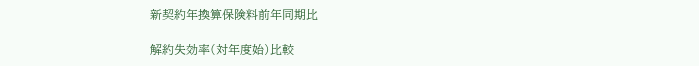新契約年換算保険料前年同期比

解約失効率(対年度始)比較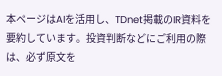本ページはAIを活用し、TDnet掲載のIR資料を要約しています。投資判断などにご利用の際は、必ず原文を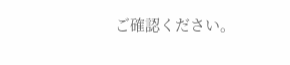ご確認ください。